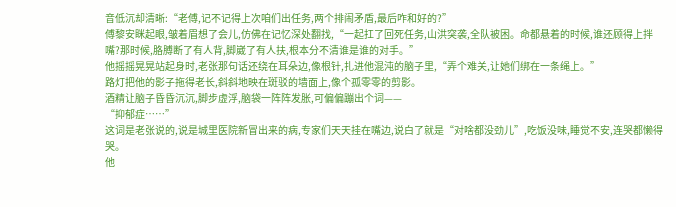音低沉却清晰:“老傅,记不记得上次咱们出任务,两个排闹矛盾,最后咋和好的?”
傅黎安眯起眼,皱着眉想了会儿,仿佛在记忆深处翻找,“一起扛了回死任务,山洪突袭,全队被困。命都悬着的时候,谁还顾得上拌嘴?那时候,胳膊断了有人背,脚崴了有人扶,根本分不清谁是谁的对手。”
他摇摇晃晃站起身时,老张那句话还绕在耳朵边,像根针,扎进他混沌的脑子里,“弄个难关,让她们绑在一条绳上。”
路灯把他的影子拖得老长,斜斜地映在斑驳的墙面上,像个孤零零的剪影。
酒精让脑子昏昏沉沉,脚步虚浮,脑袋一阵阵发胀,可偏偏蹦出个词——
“抑郁症……”
这词是老张说的,说是城里医院新冒出来的病,专家们天天挂在嘴边,说白了就是“对啥都没劲儿”,吃饭没味,睡觉不安,连哭都懒得哭。
他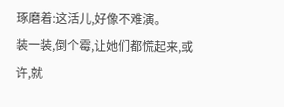琢磨着:这活儿,好像不难演。
装一装,倒个霉,让她们都慌起来,或许,就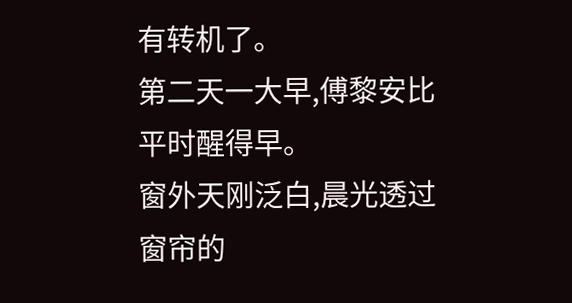有转机了。
第二天一大早,傅黎安比平时醒得早。
窗外天刚泛白,晨光透过窗帘的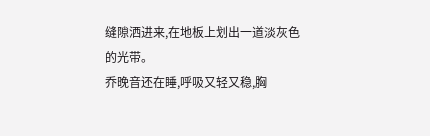缝隙洒进来,在地板上划出一道淡灰色的光带。
乔晚音还在睡,呼吸又轻又稳,胸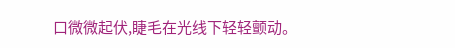口微微起伏,睫毛在光线下轻轻颤动。